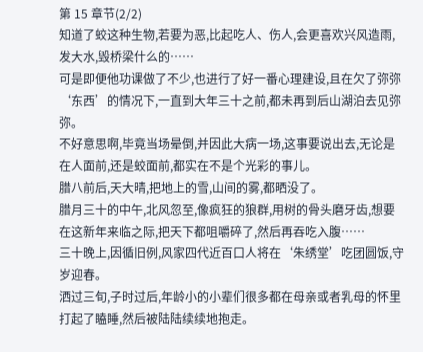第 15 章节(2/2)
知道了蛟这种生物,若要为恶,比起吃人、伤人,会更喜欢兴风造雨,发大水,毁桥梁什么的……
可是即便他功课做了不少,也进行了好一番心理建设,且在欠了弥弥‘东西’的情况下,一直到大年三十之前,都未再到后山湖泊去见弥弥。
不好意思啊,毕竟当场晕倒,并因此大病一场,这事要说出去,无论是在人面前,还是蛟面前,都实在不是个光彩的事儿。
腊八前后,天大晴,把地上的雪,山间的雾,都晒没了。
腊月三十的中午,北风忽至,像疯狂的狼群,用树的骨头磨牙齿,想要在这新年来临之际,把天下都咀嚼碎了,然后再吞吃入腹……
三十晚上,因循旧例,风家四代近百口人将在‘朱绣堂’吃团圆饭,守岁迎春。
洒过三旬,子时过后,年龄小的小辈们很多都在母亲或者乳母的怀里打起了瞌睡,然后被陆陆续续地抱走。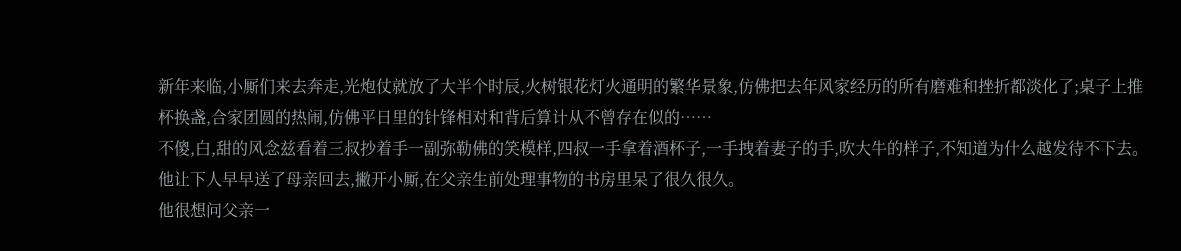新年来临,小厮们来去奔走,光炮仗就放了大半个时辰,火树银花灯火通明的繁华景象,仿佛把去年风家经历的所有磨难和挫折都淡化了;桌子上推杯换盏,合家团圆的热闹,仿佛平日里的针锋相对和背后算计从不曾存在似的……
不傻,白,甜的风念兹看着三叔抄着手一副弥勒佛的笑模样,四叔一手拿着酒杯子,一手拽着妻子的手,吹大牛的样子,不知道为什么越发待不下去。
他让下人早早送了母亲回去,撇开小厮,在父亲生前处理事物的书房里呆了很久很久。
他很想问父亲一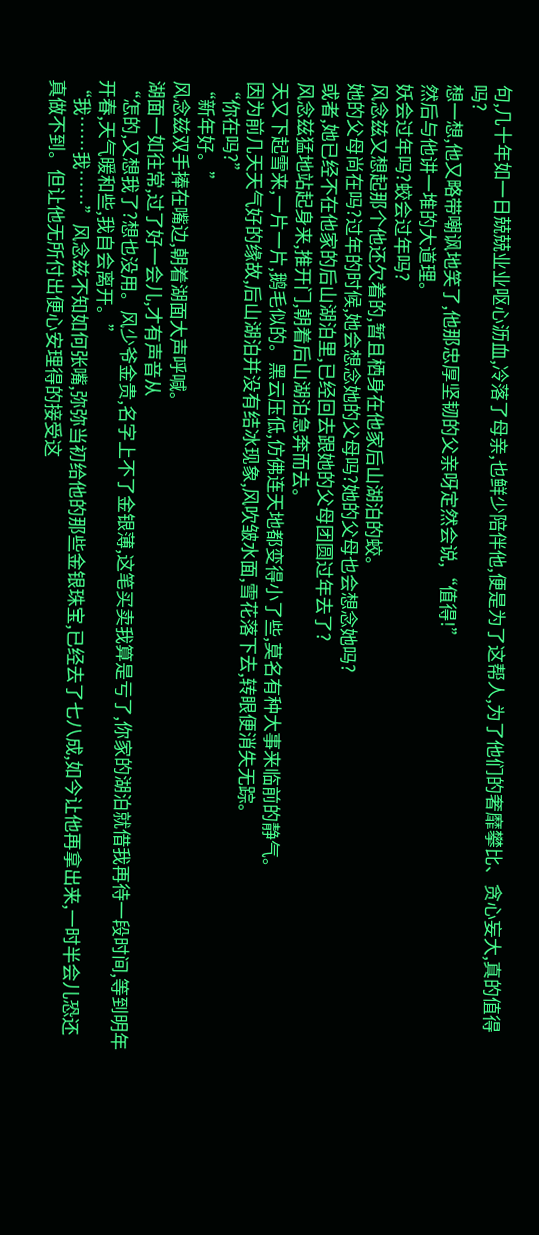句,几十年如一日兢兢业业呕心沥血,冷落了母亲,也鲜少陪伴他,便是为了这帮人,为了他们的奢靡攀比、贪心妄大,真的值得吗?
想一想,他又略带嘲讽地笑了,他那忠厚坚韧的父亲呀定然会说,“值得!”
然后与他讲一堆的大道理。
妖会过年吗?蛟会过年吗?
风念兹又想起那个他还欠着的,暂且栖身在他家后山湖泊的蛟。
她的父母尚在吗?过年的时候,她会想念她的父母吗?她的父母也会想念她吗?
或者,她已经不在他家的后山湖泊里,已经回去跟她的父母团圆过年去了?
风念兹猛地站起身来,推开门,朝着后山湖泊急奔而去。
天又下起雪来,一片一片,鹅毛似的。黑云压低,仿佛连天地都变得小了些,莫名有种大事来临前的静气。
因为前几天天气好的缘故,后山湖泊并没有结冰现象,风吹皱水面,雪花落下去,转眼便消失无踪。
“你在吗?”
“新年好。”
风念兹双手捧在嘴边,朝着湖面大声呼喊。
湖面一如往常,过了好一会儿,才有声音从
“怎的,又想我了?想也没用。风少爷金贵,名字上不了金银薄,这笔买卖我算是亏了,你家的湖泊就借我再待一段时间,等到明年开春,天气暖和些,我自会离开。”
“我……我……”风念兹不知如何张嘴,弥弥当初给他的那些金银珠宝,已经去了七八成,如今让他再拿出来,一时半会儿恐还真做不到。但让他无所付出便心安理得的接受这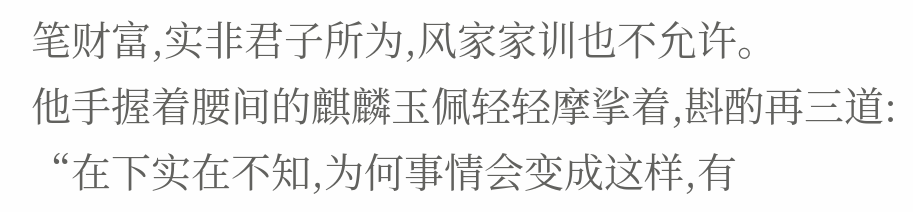笔财富,实非君子所为,风家家训也不允许。
他手握着腰间的麒麟玉佩轻轻摩挲着,斟酌再三道:
“在下实在不知,为何事情会变成这样,有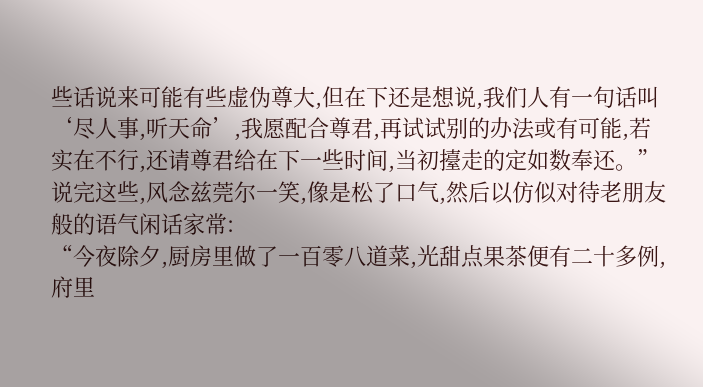些话说来可能有些虚伪尊大,但在下还是想说,我们人有一句话叫‘尽人事,听天命’,我愿配合尊君,再试试别的办法或有可能,若实在不行,还请尊君给在下一些时间,当初擡走的定如数奉还。”
说完这些,风念兹莞尔一笑,像是松了口气,然后以仿似对待老朋友般的语气闲话家常:
“今夜除夕,厨房里做了一百零八道菜,光甜点果茶便有二十多例,府里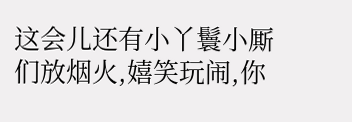这会儿还有小丫鬟小厮们放烟火,嬉笑玩闹,你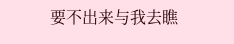要不出来与我去瞧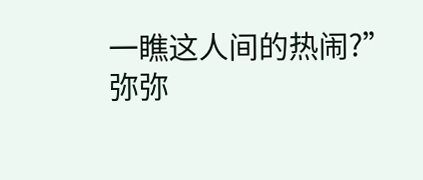一瞧这人间的热闹?”
弥弥